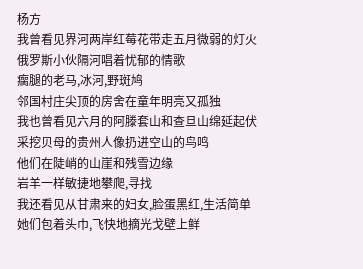杨方
我曾看见界河两岸红莓花带走五月微弱的灯火
俄罗斯小伙隔河唱着忧郁的情歌
瘸腿的老马,冰河,野斑鸠
邻国村庄尖顶的房舍在童年明亮又孤独
我也曾看见六月的阿滕套山和查旦山绵延起伏
采挖贝母的贵州人像扔进空山的鸟鸣
他们在陡峭的山崖和残雪边缘
岩羊一样敏捷地攀爬,寻找
我还看见从甘肃来的妇女,脸蛋黑红,生活简单
她们包着头巾,飞快地摘光戈壁上鲜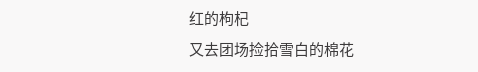红的枸杞
又去团场捡拾雪白的棉花